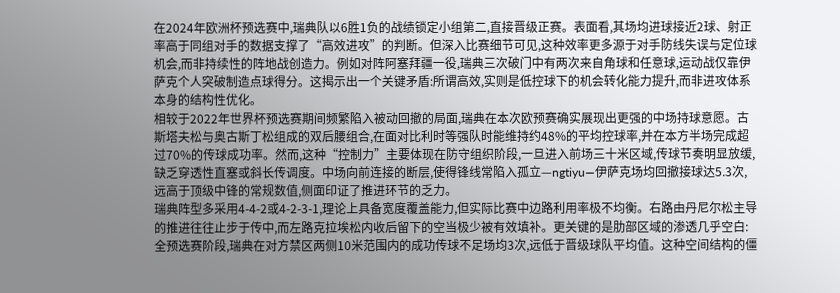在2024年欧洲杯预选赛中,瑞典队以6胜1负的战绩锁定小组第二,直接晋级正赛。表面看,其场均进球接近2球、射正率高于同组对手的数据支撑了“高效进攻”的判断。但深入比赛细节可见,这种效率更多源于对手防线失误与定位球机会,而非持续性的阵地战创造力。例如对阵阿塞拜疆一役,瑞典三次破门中有两次来自角球和任意球,运动战仅靠伊萨克个人突破制造点球得分。这揭示出一个关键矛盾:所谓高效,实则是低控球下的机会转化能力提升,而非进攻体系本身的结构性优化。
相较于2022年世界杯预选赛期间频繁陷入被动回撤的局面,瑞典在本次欧预赛确实展现出更强的中场持球意愿。古斯塔夫松与奥古斯丁松组成的双后腰组合,在面对比利时等强队时能维持约48%的平均控球率,并在本方半场完成超过70%的传球成功率。然而,这种“控制力”主要体现在防守组织阶段,一旦进入前场三十米区域,传球节奏明显放缓,缺乏穿透性直塞或斜长传调度。中场向前连接的断层,使得锋线常陷入孤立—ngtiyu—伊萨克场均回撤接球达5.3次,远高于顶级中锋的常规数值,侧面印证了推进环节的乏力。
瑞典阵型多采用4-4-2或4-2-3-1,理论上具备宽度覆盖能力,但实际比赛中边路利用率极不均衡。右路由丹尼尔松主导的推进往往止步于传中,而左路克拉埃松内收后留下的空当极少被有效填补。更关键的是肋部区域的渗透几乎空白:全预选赛阶段,瑞典在对方禁区两侧10米范围内的成功传球不足场均3次,远低于晋级球队平均值。这种空间结构的僵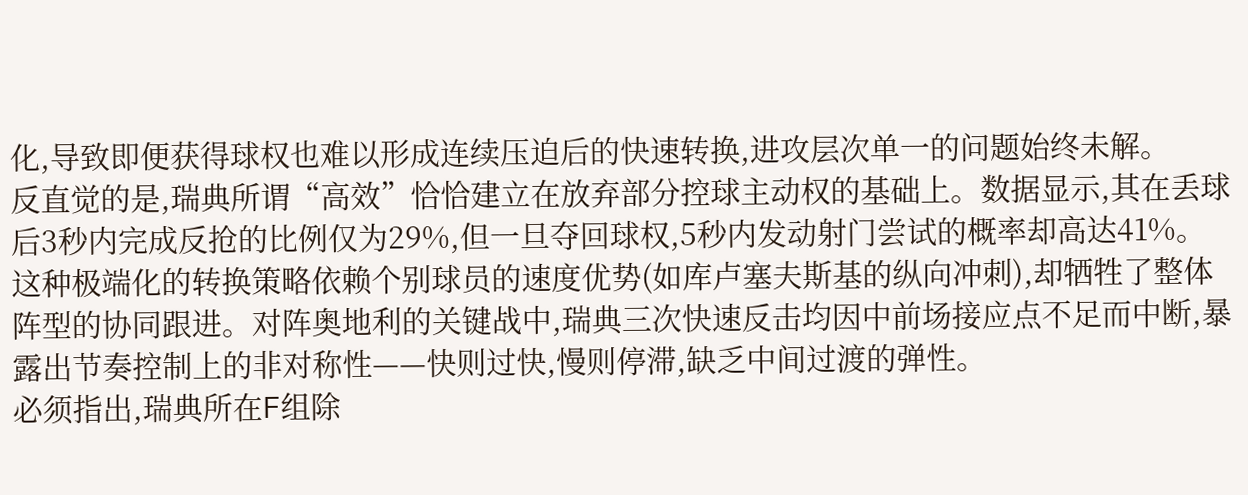化,导致即便获得球权也难以形成连续压迫后的快速转换,进攻层次单一的问题始终未解。
反直觉的是,瑞典所谓“高效”恰恰建立在放弃部分控球主动权的基础上。数据显示,其在丢球后3秒内完成反抢的比例仅为29%,但一旦夺回球权,5秒内发动射门尝试的概率却高达41%。这种极端化的转换策略依赖个别球员的速度优势(如库卢塞夫斯基的纵向冲刺),却牺牲了整体阵型的协同跟进。对阵奥地利的关键战中,瑞典三次快速反击均因中前场接应点不足而中断,暴露出节奏控制上的非对称性——快则过快,慢则停滞,缺乏中间过渡的弹性。
必须指出,瑞典所在F组除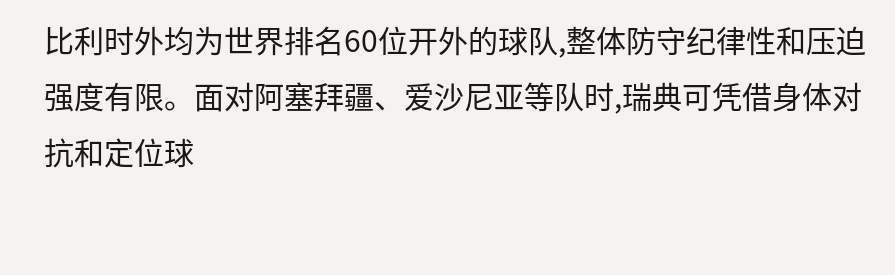比利时外均为世界排名60位开外的球队,整体防守纪律性和压迫强度有限。面对阿塞拜疆、爱沙尼亚等队时,瑞典可凭借身体对抗和定位球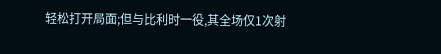轻松打开局面;但与比利时一役,其全场仅1次射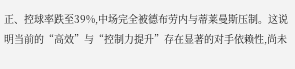正、控球率跌至39%,中场完全被德布劳内与蒂莱曼斯压制。这说明当前的“高效”与“控制力提升”存在显著的对手依赖性,尚未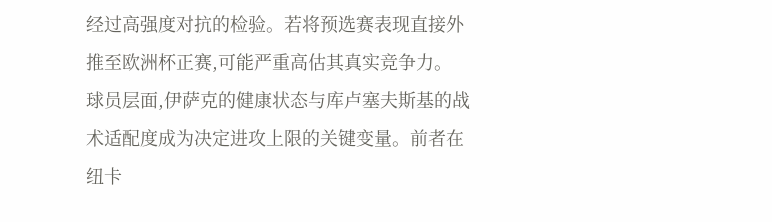经过高强度对抗的检验。若将预选赛表现直接外推至欧洲杯正赛,可能严重高估其真实竞争力。
球员层面,伊萨克的健康状态与库卢塞夫斯基的战术适配度成为决定进攻上限的关键变量。前者在纽卡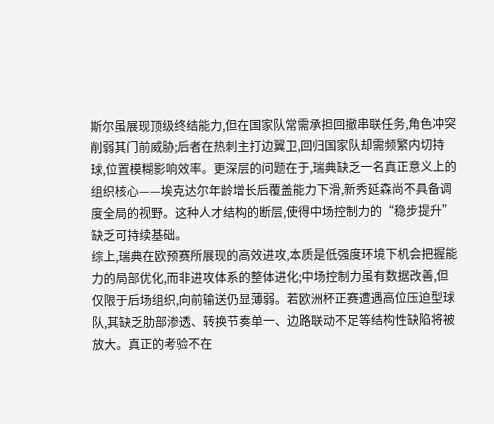斯尔虽展现顶级终结能力,但在国家队常需承担回撤串联任务,角色冲突削弱其门前威胁;后者在热刺主打边翼卫,回归国家队却需频繁内切持球,位置模糊影响效率。更深层的问题在于,瑞典缺乏一名真正意义上的组织核心——埃克达尔年龄增长后覆盖能力下滑,新秀延森尚不具备调度全局的视野。这种人才结构的断层,使得中场控制力的“稳步提升”缺乏可持续基础。
综上,瑞典在欧预赛所展现的高效进攻,本质是低强度环境下机会把握能力的局部优化,而非进攻体系的整体进化;中场控制力虽有数据改善,但仅限于后场组织,向前输送仍显薄弱。若欧洲杯正赛遭遇高位压迫型球队,其缺乏肋部渗透、转换节奏单一、边路联动不足等结构性缺陷将被放大。真正的考验不在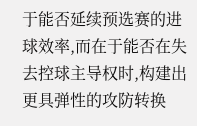于能否延续预选赛的进球效率,而在于能否在失去控球主导权时,构建出更具弹性的攻防转换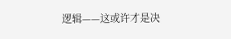逻辑——这或许才是决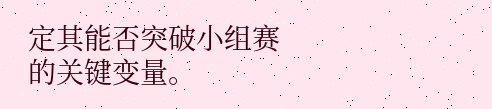定其能否突破小组赛的关键变量。